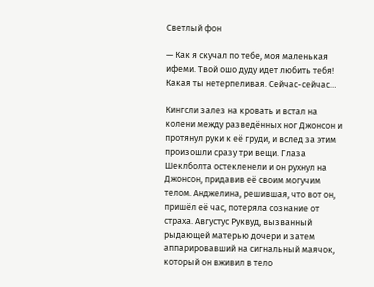Светлый фон

— Как я скучал по тебе, моя маленькая ифеми. Твой ошо дуду идет любить тебя! Какая ты нетерпеливая. Сейчас-сейчас…

Кингсли залез на кровать и встал на колени между разведённых ног Джонсон и протянул руки к её груди, и вслед за этим произошли сразу три вещи. Глаза Шеклболта остекленели и он рухнул на Джонсон, придавив её своим могучим телом. Анджелина, решившая, что вот он, пришёл её час, потеряла сознание от страха. Августус Руквуд, вызванный рыдающей матерью дочери и затем аппарировавший на сигнальный маячок, который он вживил в тело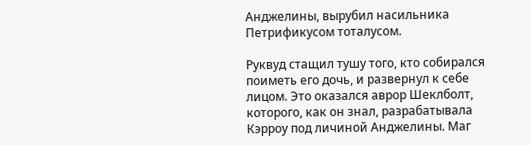Анджелины, вырубил насильника Петрификусом тоталусом.

Руквуд стащил тушу того, кто собирался поиметь его дочь, и развернул к себе лицом. Это оказался аврор Шеклболт, которого, как он знал, разрабатывала Кэрроу под личиной Анджелины. Маг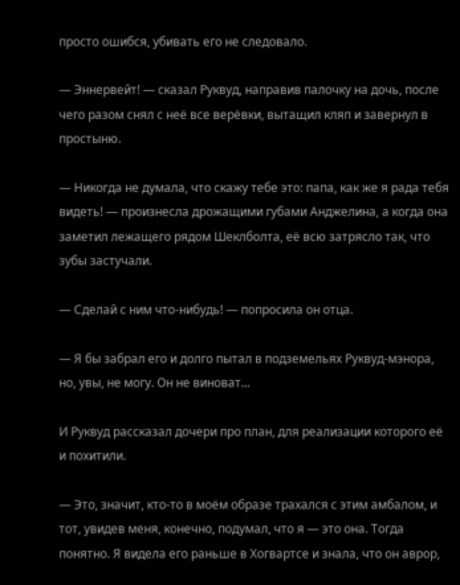просто ошибся, убивать его не следовало.

— Эннервейт! — сказал Руквуд, направив палочку на дочь, после чего разом снял с неё все верёвки, вытащил кляп и завернул в простыню.

— Никогда не думала, что скажу тебе это: папа, как же я рада тебя видеть! — произнесла дрожащими губами Анджелина, а когда она заметил лежащего рядом Шеклболта, её всю затрясло так, что зубы застучали.

— Сделай с ним что-нибудь! — попросила он отца.

— Я бы забрал его и долго пытал в подземельях Руквуд-мэнора, но, увы, не могу. Он не виноват...

И Руквуд рассказал дочери про план, для реализации которого её и похитили.

— Это, значит, кто-то в моём образе трахался с этим амбалом, и тот, увидев меня, конечно, подумал, что я — это она. Тогда понятно. Я видела его раньше в Хогвартсе и знала, что он аврор,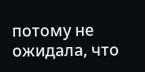потому не ожидала, что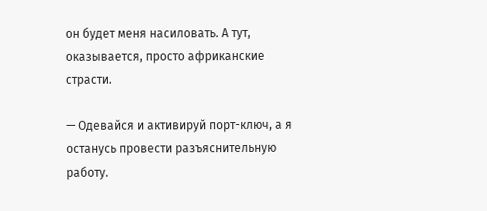он будет меня насиловать. А тут, оказывается, просто африканские страсти.

— Одевайся и активируй порт-ключ, а я останусь провести разъяснительную работу.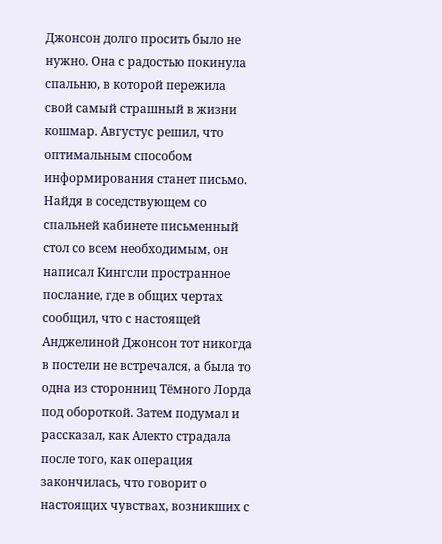Джонсон долго просить было не нужно. Она с радостью покинула спальню, в которой пережила свой самый страшный в жизни кошмар. Августус решил, что оптимальным способом информирования станет письмо. Найдя в соседствующем со спальней кабинете письменный стол со всем необходимым, он написал Кингсли пространное послание, где в общих чертах сообщил, что с настоящей Анджелиной Джонсон тот никогда в постели не встречался, а была то одна из сторонниц Тёмного Лорда под обороткой. Затем подумал и рассказал, как Алекто страдала после того, как операция закончилась, что говорит о настоящих чувствах, возникших с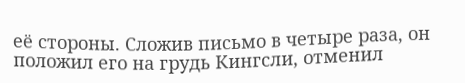её стороны. Сложив письмо в четыре раза, он положил его на грудь Кингсли, отменил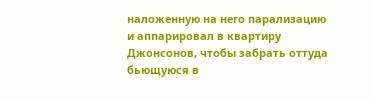наложенную на него парализацию и аппарировал в квартиру Джонсонов, чтобы забрать оттуда бьющуюся в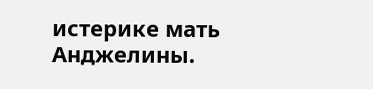истерике мать Анджелины.